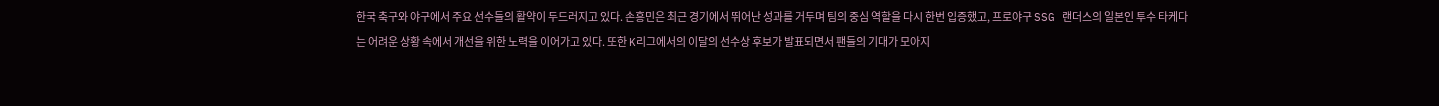한국 축구와 야구에서 주요 선수들의 활약이 두드러지고 있다. 손흥민은 최근 경기에서 뛰어난 성과를 거두며 팀의 중심 역할을 다시 한번 입증했고, 프로야구 SSG 랜더스의 일본인 투수 타케다는 어려운 상황 속에서 개선을 위한 노력을 이어가고 있다. 또한 K리그에서의 이달의 선수상 후보가 발표되면서 팬들의 기대가 모아지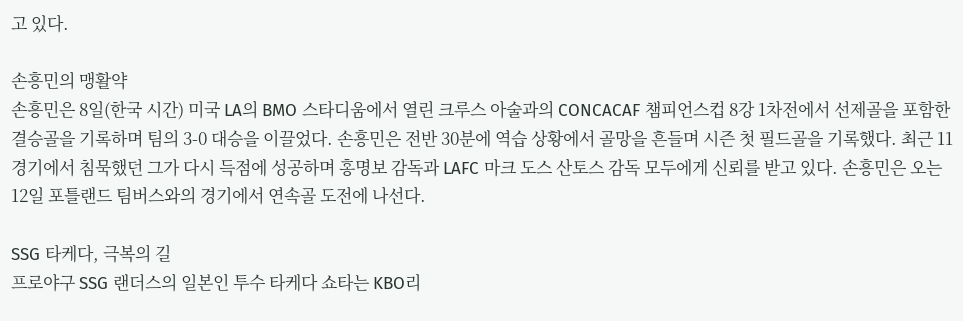고 있다.

손흥민의 맹활약
손흥민은 8일(한국 시간) 미국 LA의 BMO 스타디움에서 열린 크루스 아술과의 CONCACAF 챔피언스컵 8강 1차전에서 선제골을 포함한 결승골을 기록하며 팀의 3-0 대승을 이끌었다. 손흥민은 전반 30분에 역습 상황에서 골망을 흔들며 시즌 첫 필드골을 기록했다. 최근 11경기에서 침묵했던 그가 다시 득점에 성공하며 홍명보 감독과 LAFC 마크 도스 산토스 감독 모두에게 신뢰를 받고 있다. 손흥민은 오는 12일 포틀랜드 팀버스와의 경기에서 연속골 도전에 나선다.

SSG 타케다, 극복의 길
프로야구 SSG 랜더스의 일본인 투수 타케다 쇼타는 KBO리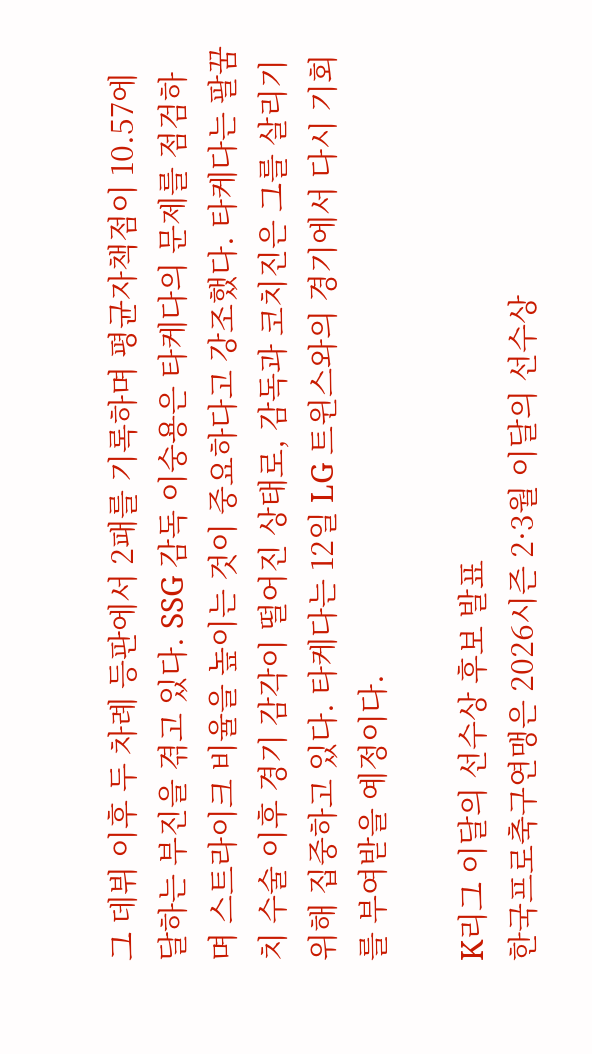그 데뷔 이후 두 차례 등판에서 2패를 기록하며 평균자책점이 10.57에 달하는 부진을 겪고 있다. SSG 감독 이숭용은 타케다의 문제를 점검하며 스트라이크 비율을 높이는 것이 중요하다고 강조했다. 타케다는 팔꿈치 수술 이후 경기 감각이 떨어진 상태로, 감독과 코치진은 그를 살리기 위해 집중하고 있다. 타케다는 12일 LG 트윈스와의 경기에서 다시 기회를 부여받을 예정이다.

K리그 이달의 선수상 후보 발표
한국프로축구연맹은 2026시즌 2·3월 이달의 선수상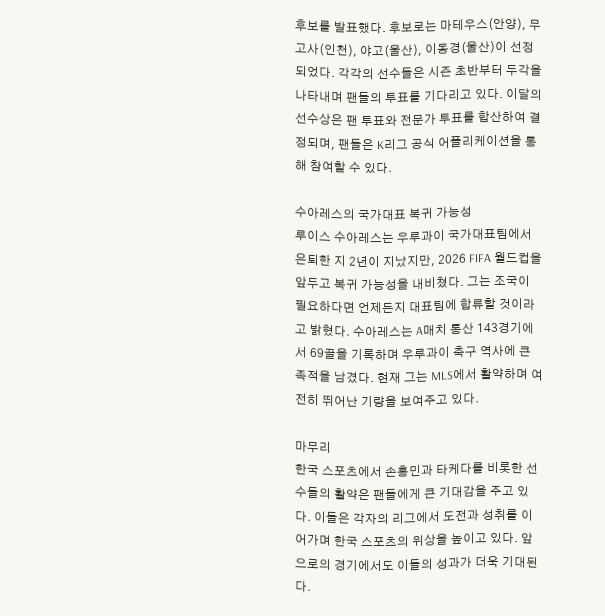후보를 발표했다. 후보로는 마테우스(안양), 무고사(인천), 야고(울산), 이동경(울산)이 선정되었다. 각각의 선수들은 시즌 초반부터 두각을 나타내며 팬들의 투표를 기다리고 있다. 이달의 선수상은 팬 투표와 전문가 투표를 합산하여 결정되며, 팬들은 K리그 공식 어플리케이션을 통해 참여할 수 있다.

수아레스의 국가대표 복귀 가능성
루이스 수아레스는 우루과이 국가대표팀에서 은퇴한 지 2년이 지났지만, 2026 FIFA 월드컵을 앞두고 복귀 가능성을 내비쳤다. 그는 조국이 필요하다면 언제든지 대표팀에 합류할 것이라고 밝혔다. 수아레스는 A매치 통산 143경기에서 69골을 기록하며 우루과이 축구 역사에 큰 족적을 남겼다. 현재 그는 MLS에서 활약하며 여전히 뛰어난 기량을 보여주고 있다.

마무리
한국 스포츠에서 손흥민과 타케다를 비롯한 선수들의 활약은 팬들에게 큰 기대감을 주고 있다. 이들은 각자의 리그에서 도전과 성취를 이어가며 한국 스포츠의 위상을 높이고 있다. 앞으로의 경기에서도 이들의 성과가 더욱 기대된다.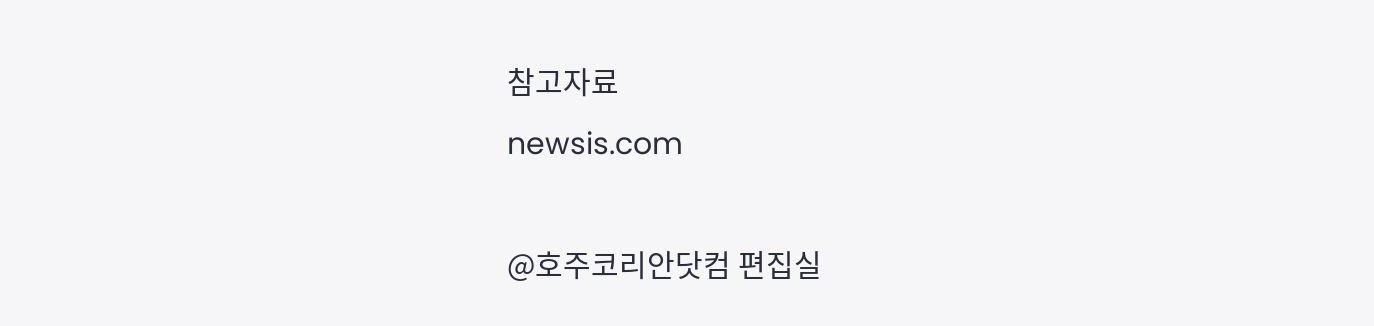참고자료
newsis.com

@호주코리안닷컴 편집실